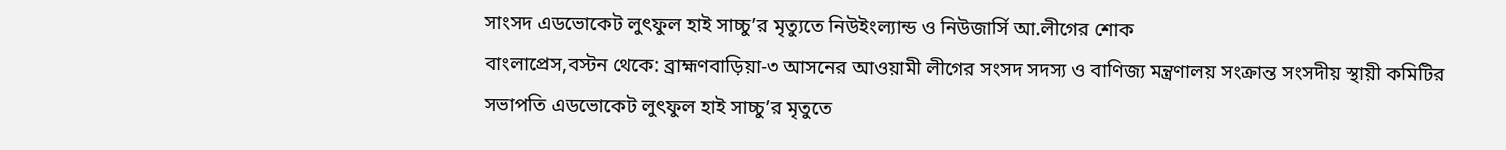সাংসদ এডভোকেট লুৎফুল হাই সাচ্চু’র মৃত্যুতে নিউইংল্যান্ড ও নিউজার্সি আ.লীগের শোক
বাংলাপ্রেস,বস্টন থেকে: ব্রাহ্মণবাড়িয়া-৩ আসনের আওয়ামী লীগের সংসদ সদস্য ও বাণিজ্য মন্ত্রণালয় সংক্রান্ত সংসদীয় স্থায়ী কমিটির সভাপতি এডভোকেট লুৎফুল হাই সাচ্চু’র মৃতুতে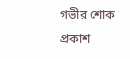গভীর শোক প্রকাশ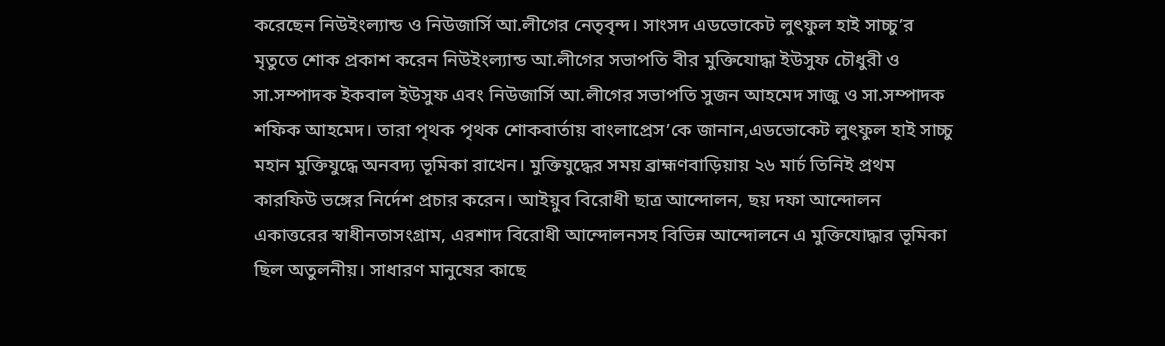করেছেন নিউইংল্যান্ড ও নিউজার্সি আ.লীগের নেতৃবৃন্দ। সাংসদ এডভোকেট লুৎফুল হাই সাচ্চু’র মৃতুতে শোক প্রকাশ করেন নিউইংল্যান্ড আ.লীগের সভাপতি বীর মুক্তিযোদ্ধা ইউসুফ চৌধুরী ও সা.সম্পাদক ইকবাল ইউসুফ এবং নিউজার্সি আ.লীগের সভাপতি সুজন আহমেদ সাজু ও সা.সম্পাদক শফিক আহমেদ। তারা পৃথক পৃথক শোকবার্তায় বাংলাপ্রেস’কে জানান,এডভোকেট লুৎফুল হাই সাচ্চু মহান মুক্তিযুদ্ধে অনবদ্য ভূমিকা রাখেন। মুক্তিযুদ্ধের সময় ব্রাহ্মণবাড়িয়ায় ২৬ মার্চ তিনিই প্রথম কারফিউ ভঙ্গের নির্দেশ প্রচার করেন। আইয়ুব বিরোধী ছাত্র আন্দোলন, ছয় দফা আন্দোলন একাত্তরের স্বাধীনতাসংগ্রাম, এরশাদ বিরোধী আন্দোলনসহ বিভিন্ন আন্দোলনে এ মুক্তিযোদ্ধার ভূমিকা ছিল অতুলনীয়। সাধারণ মানুষের কাছে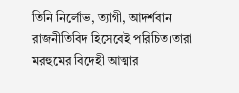তিনি নির্লোভ, ত্যাগী, আদর্শবান রাজনীতিবিদ হিসেবেই পরিচিত।তারা মরহুমের বিদেহী আত্মার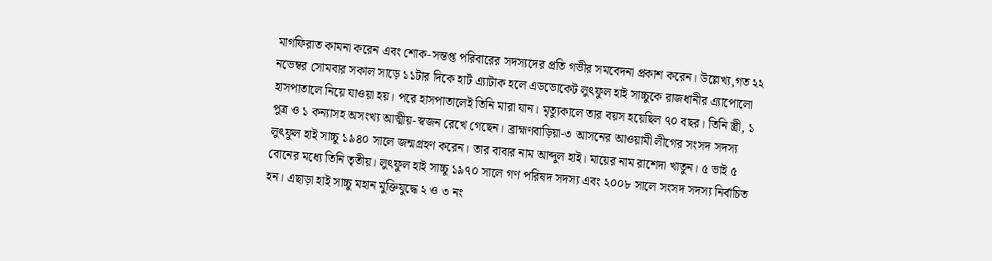মাগফিরাত কামনা করেন এবং শোক-সন্তপ্ত পরিবারের সদস্যদের প্রতি গভীর সমবেদনা প্রকাশ করেন। উল্লেখ্য,গত ২২ নভেম্বর সোমবার সকাল সাড়ে ১১টার দিকে হার্ট এ্যাটাক হলে এডভোকেট লুৎফুল হাই সাচ্চুকে রাজধানীর এ্যাপোলো হাসপাতালে নিয়ে যাওয়া হয়। পরে হাসপাতালেই তিনি মারা যান। মৃত্যুকালে তার বয়স হয়েছিল ৭০ বছর। তিনি স্ত্রী, ১ পুত্র ও ১ কন্যাসহ অসংখ্য আত্মীয়-স্বজন রেখে গেছেন। ব্রাহ্মণবাড়িয়া-৩ আসনের আওয়ামী লীগের সংসদ সদস্য লুৎফুল হাই সাচ্চু ১৯৪০ সালে জন্মগ্রহণ করেন। তার বাবার নাম আব্দুল হাই। মায়ের নাম রাশেদা খাতুন। ৫ ভাই ৫ বোনের মধ্যে তিনি তৃতীয়। লুৎফুল হাই সাচ্চু ১৯৭০ সালে গণ পরিষদ সদস্য এবং ২০০৮ সালে সংসদ সদস্য নির্বাচিত হন। এছাড়া হাই সাচ্চু মহান মুক্তিযুদ্ধে ২ ও ৩ নং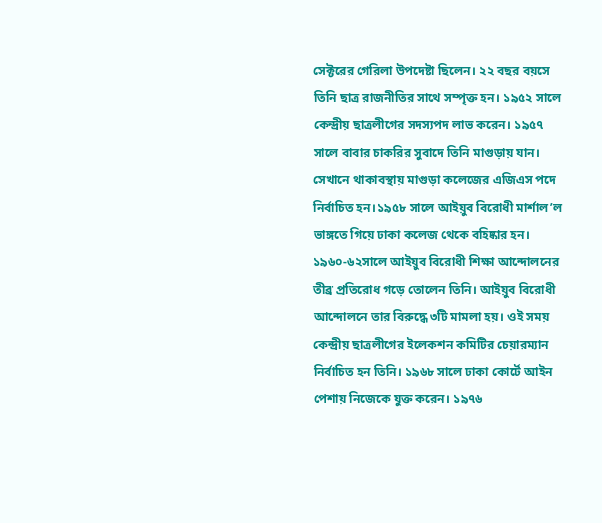সেক্টরের গেরিলা উপদেষ্টা ছিলেন। ২২ বছর বয়সে তিনি ছাত্র রাজনীতির সাথে সম্পৃক্ত হন। ১৯৫২ সালে কেন্দ্রীয় ছাত্রলীগের সদস্যপদ লাভ করেন। ১৯৫৭ সালে বাবার চাকরির সুবাদে তিনি মাগুড়ায় যান। সেখানে থাকাবস্থায় মাগুড়া কলেজের এজিএস পদে নির্বাচিত হন।১৯৫৮ সালে আইয়ুব বিরোধী মার্শাল’ল ভাঙ্গতে গিয়ে ঢাকা কলেজ থেকে বহিষ্কার হন। ১৯৬০-৬২সালে আইয়ুব বিরোধী শিক্ষা আন্দোলনের তীব্র প্রতিরোধ গড়ে তোলেন তিনি। আইয়ুব বিরোধী আন্দোলনে তার বিরুদ্ধে ৩টি মামলা হয়। ওই সময় কেন্দ্রীয় ছাত্রলীগের ইলেকশন কমিটির চেয়ারম্যান নির্বাচিত হন তিনি। ১৯৬৮ সালে ঢাকা কোর্টে আইন পেশায় নিজেকে যুক্ত করেন। ১৯৭৬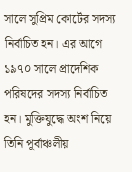সালে সুপ্রিম কোর্টের সদস্য নির্বাচিত হন। এর আগে ১৯৭০ সালে প্রাদেশিক পরিষদের সদস্য নির্বাচিত হন। মুক্তিযুদ্ধে অংশ নিয়ে তিনি পূর্বাঞ্চলীয়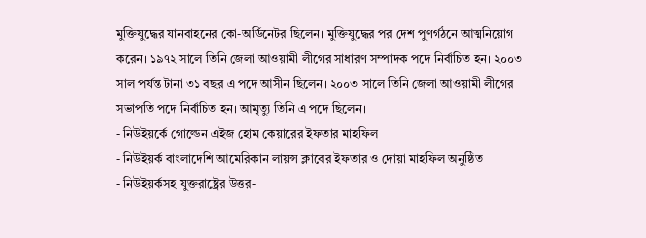মুক্তিযুদ্ধের যানবাহনের কো-অর্ডিনেটর ছিলেন। মুক্তিযুদ্ধের পর দেশ পুণর্গঠনে আত্মনিয়োগ করেন। ১৯৭২ সালে তিনি জেলা আওয়ামী লীগের সাধারণ সম্পাদক পদে নির্বাচিত হন। ২০০৩ সাল পর্যন্ত টানা ৩১ বছর এ পদে আসীন ছিলেন। ২০০৩ সালে তিনি জেলা আওয়ামী লীগের সভাপতি পদে নির্বাচিত হন। আমৃত্যু তিনি এ পদে ছিলেন।
- নিউইয়র্কে গোল্ডেন এইজ হোম কেয়ারের ইফতার মাহফিল
- নিউইয়র্ক বাংলাদেশি আমেরিকান লায়ন্স ক্লাবের ইফতার ও দোয়া মাহফিল অনুষ্ঠিত
- নিউইয়র্কসহ যুক্তরাষ্ট্রের উত্তর-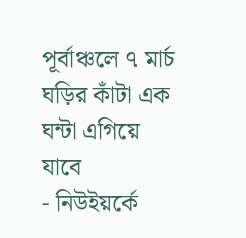পূর্বাঞ্চলে ৭ মার্চ ঘড়ির কাঁটা এক ঘন্টা এগিয়ে যাবে
- নিউইয়র্কে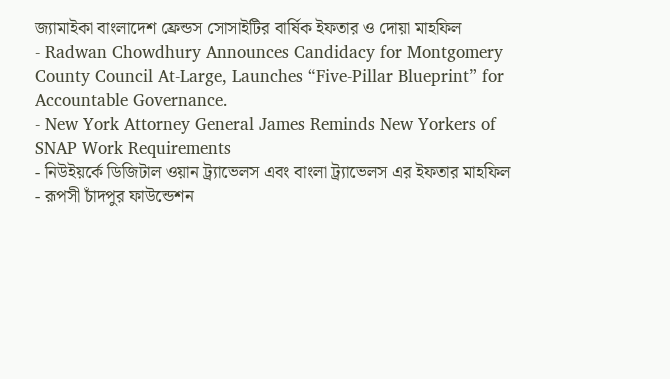জ্যামাইকা বাংলাদেশ ফ্রেন্ডস সোসাইটির বার্ষিক ইফতার ও দোয়া মাহফিল
- Radwan Chowdhury Announces Candidacy for Montgomery County Council At-Large, Launches “Five-Pillar Blueprint” for Accountable Governance.
- New York Attorney General James Reminds New Yorkers of SNAP Work Requirements
- নিউইয়র্কে ডিজিটাল ওয়ান ট্র্যাভেলস এবং বাংলা ট্র্যাভেলস এর ইফতার মাহফিল
- রূপসী চাঁদপুর ফাউন্ডেশন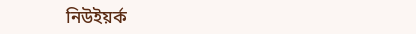নিউইয়র্ক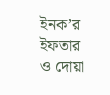ইনক’র ইফতার ও দোয়া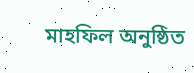মাহফিল অনুষ্ঠিত